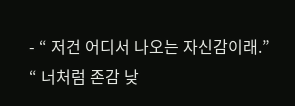- “ 저건 어디서 나오는 자신감이래.”
“ 너처럼 존감 낮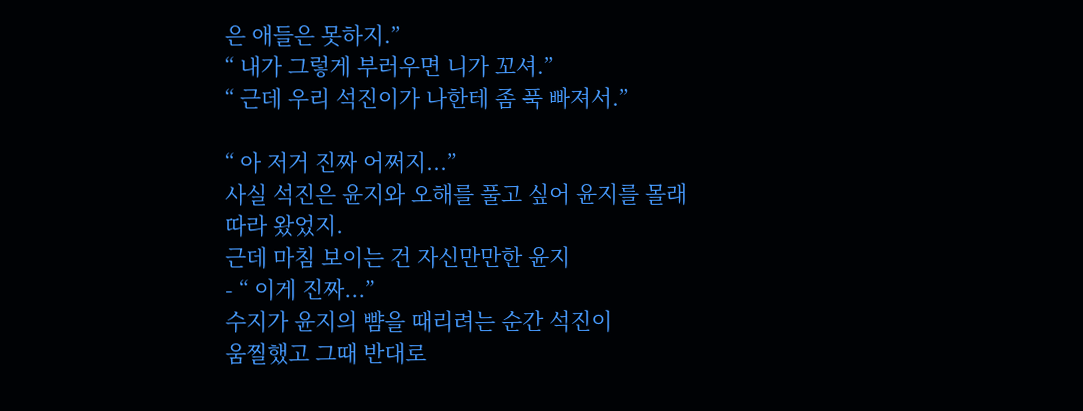은 애들은 못하지.”
“ 내가 그렇게 부러우면 니가 꼬셔.”
“ 근데 우리 석진이가 나한테 좀 푹 빠져서.”

“ 아 저거 진짜 어쩌지...”
사실 석진은 윤지와 오해를 풀고 싶어 윤지를 몰래
따라 왔었지.
근데 마침 보이는 건 자신만만한 윤지
- “ 이게 진짜...”
수지가 윤지의 뺨을 때리려는 순간 석진이
움찔했고 그때 반대로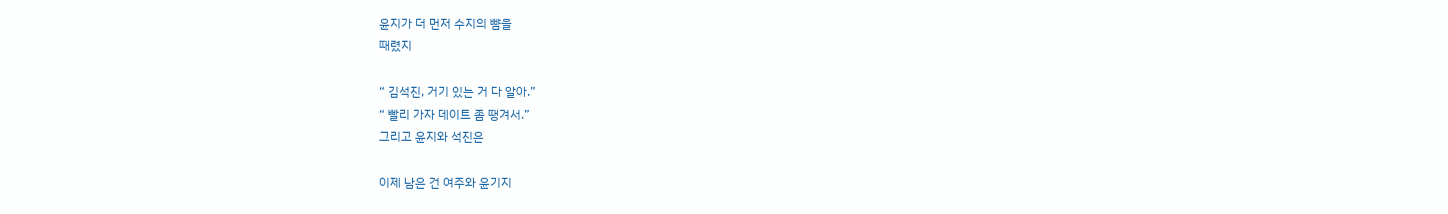윤지가 더 먼저 수지의 뺨을
때렸지

“ 김석진, 거기 있는 거 다 알아.”
“ 빨리 가자 데이트 좀 땡겨서.”
그리고 윤지와 석진은

이제 남은 건 여주와 윤기지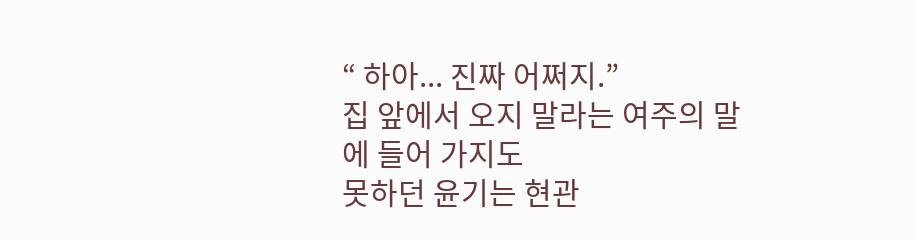“ 하아... 진짜 어쩌지.”
집 앞에서 오지 말라는 여주의 말에 들어 가지도
못하던 윤기는 현관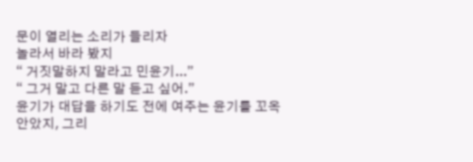문이 열리는 소리가 들리자
놀라서 바라 봤지
“ 거짓말하지 말라고 민윤기...”
“ 그거 말고 다른 말 듣고 싶어.”
윤기가 대답을 하기도 전에 여주는 윤기를 꼬옥
안았지, 그리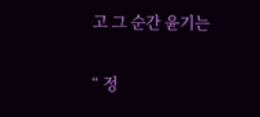고 그 순간 윤기는

“ 정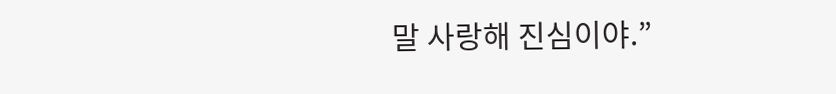말 사랑해 진심이야.”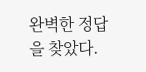완벽한 정답을 찾았다.